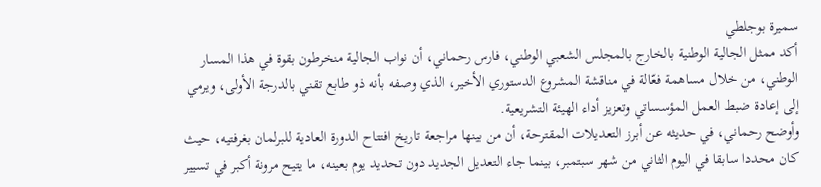سميرة بوجلطي
أكد ممثل الجالية الوطنية بالخارج بالمجلس الشعبي الوطني، فارس رحماني، أن نواب الجالية منخرطون بقوة في هذا المسار الوطني، من خلال مساهمة فعّالة في مناقشة المشروع الدستوري الأخير، الذي وصفه بأنه ذو طابع تقني بالدرجة الأولى، ويرمي إلى إعادة ضبط العمل المؤسساتي وتعزيز أداء الهيئة التشريعية.
وأوضح رحماني، في حديثه عن أبرز التعديلات المقترحة، أن من بينها مراجعة تاريخ افتتاح الدورة العادية للبرلمان بغرفتيه، حيث كان محددا سابقا في اليوم الثاني من شهر سبتمبر، بينما جاء التعديل الجديد دون تحديد يوم بعينه، ما يتيح مرونة أكبر في تسيير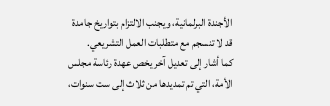الأجندة البرلمانية، ويجنب الالتزام بتواريخ جامدة قد لا تنسجم مع متطلبات العمل التشريعي.
كما أشار إلى تعديل آخر يخص عهدة رئاسة مجلس الأمة، التي تم تمديدها من ثلاث إلى ست سنوات،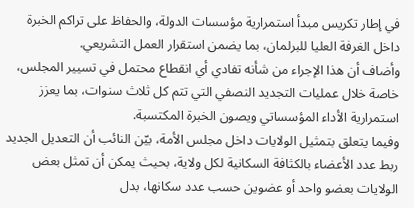في إطار تكريس مبدأ استمرارية مؤسسات الدولة، والحفاظ على تراكم الخبرة داخل الغرفة العليا للبرلمان، بما يضمن استقرار العمل التشريعي.
وأضاف أن هذا الإجراء من شأنه تفادي أي انقطاع محتمل في تسيير المجلس، خاصة خلال عمليات التجديد النصفي التي تتم كل ثلاث سنوات، بما يعزز استمرارية الأداء المؤسساتي ويصون الخبرة المكتسبة.
وفيما يتعلق بتمثيل الولايات داخل مجلس الأمة، بيّن النائب أن التعديل الجديد ربط عدد الأعضاء بالكثافة السكانية لكل ولاية، بحيث يمكن أن تمثل بعض الولايات بعضو واحد أو عضوين حسب عدد سكانها، بدل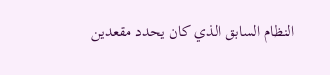النظام السابق الذي كان يحدد مقعدين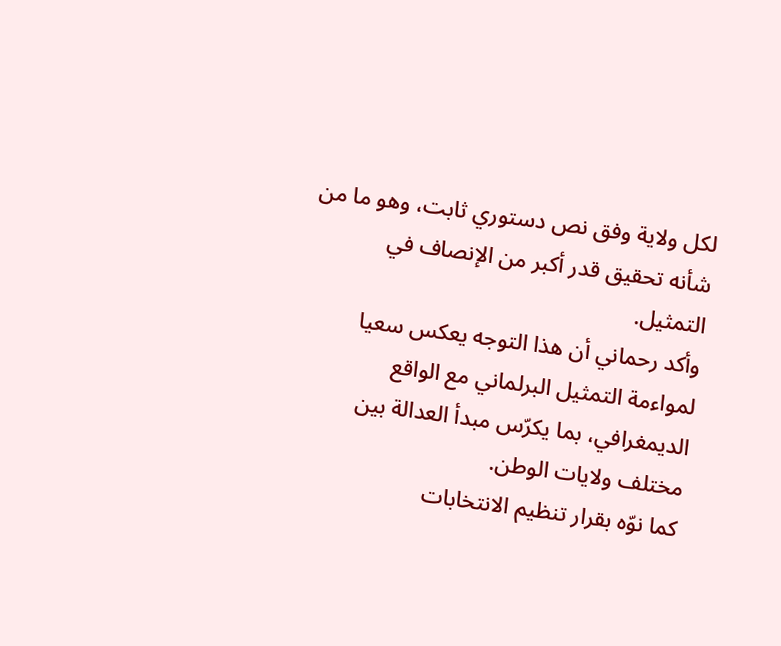لكل ولاية وفق نص دستوري ثابت، وهو ما من شأنه تحقيق قدر أكبر من الإنصاف في التمثيل.
وأكد رحماني أن هذا التوجه يعكس سعيا لمواءمة التمثيل البرلماني مع الواقع الديمغرافي، بما يكرّس مبدأ العدالة بين مختلف ولايات الوطن.
كما نوّه بقرار تنظيم الانتخابات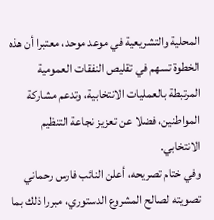المحلية والتشريعية في موعد موحد، معتبرا أن هذه الخطوة تسهم في تقليص النفقات العمومية المرتبطة بالعمليات الانتخابية، وتدعم مشاركة المواطنين، فضلا عن تعزيز نجاعة التنظيم الانتخابي.
وفي ختام تصريحه، أعلن النائب فارس رحماني تصويته لصالح المشروع الدستوري، مبررا ذلك بما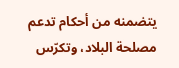يتضمنه من أحكام تدعم مصلحة البلاد، وتكرّس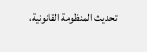تحديث المنظومة القانونية،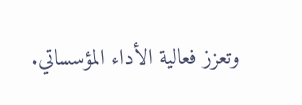وتعزز فعالية الأداء المؤسساتي.